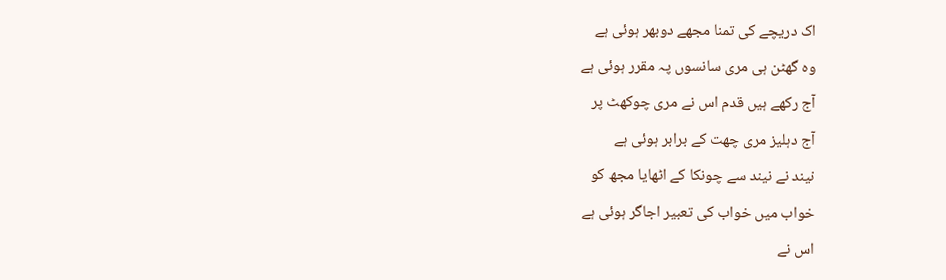اک دریچے کی تمنا مجھے دوبھر ہوئی ہے
وہ گھٹن ہی مری سانسوں پہ مقرر ہوئی ہے
آج رکھے ہیں قدم اس نے مری چوکھٹ پر
آج دہلیز مری چھت کے برابر ہوئی ہے
نیند نے نیند سے چونکا کے اٹھایا مجھ کو
خواب میں خواب کی تعبیر اجاگر ہوئی ہے
اس نے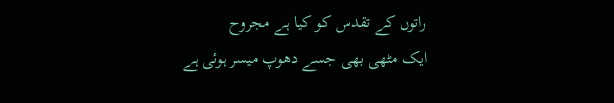راتوں کے تقدس کو کیا ہے مجروح
ایک مٹھی بھی جسے دھوپ میسر ہوئی ہے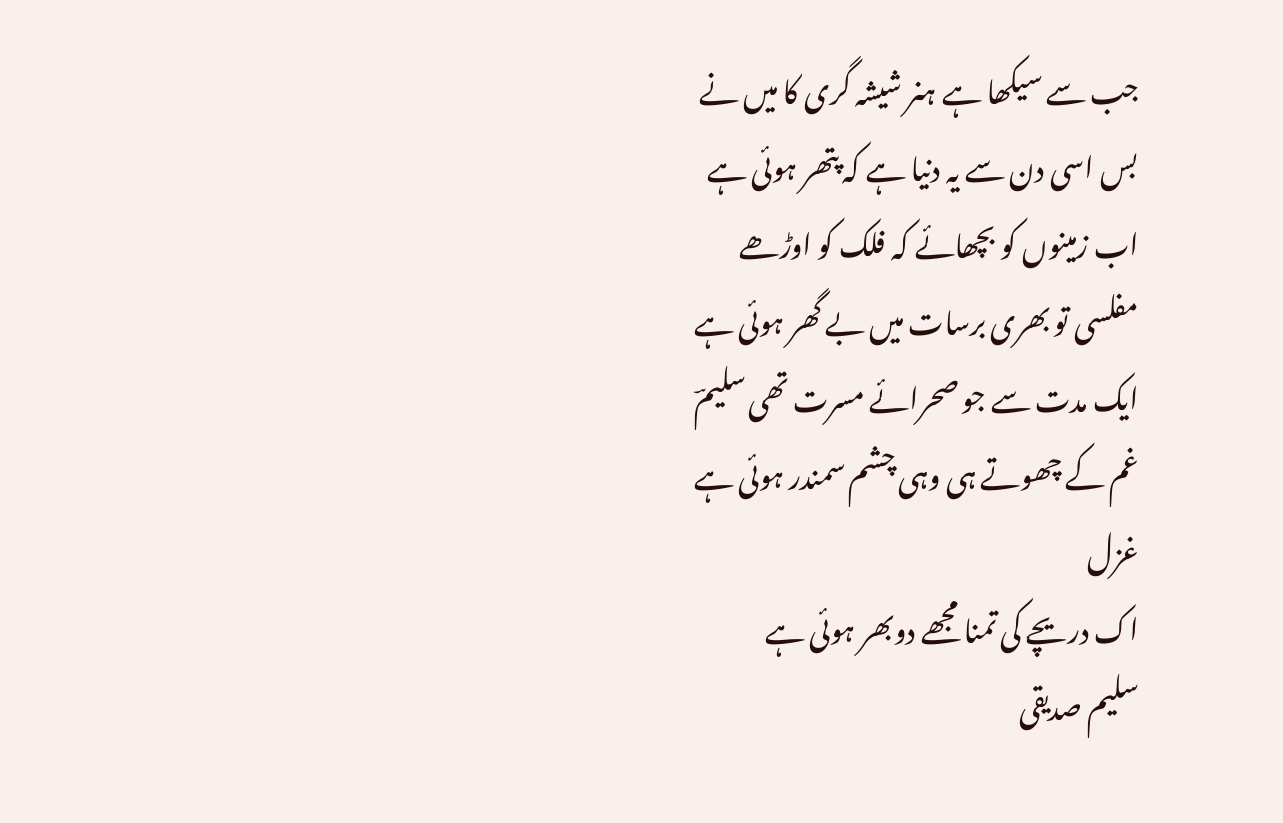جب سے سیکھا ہے ہنر شیشہ گری کا میں نے
بس اسی دن سے یہ دنیا ہے کہ پتھر ہوئی ہے
اب زمینوں کو بچھائے کہ فلک کو اوڑھے
مفلسی تو بھری برسات میں بے گھر ہوئی ہے
ایک مدت سے جو صحرائے مسرت تھی سلیمؔ
غم کے چھوتے ہی وہی چشم سمندر ہوئی ہے
غزل
اک دریچے کی تمنا مجھے دوبھر ہوئی ہے
سلیم صدیقی